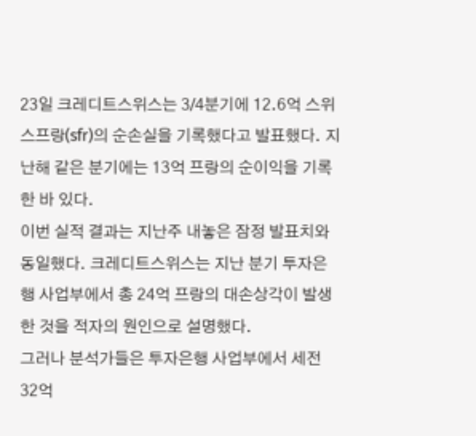23일 크레디트스위스는 3/4분기에 12.6억 스위스프랑(sfr)의 순손실을 기록했다고 발표했다. 지난해 같은 분기에는 13억 프랑의 순이익을 기록한 바 있다.
이번 실적 결과는 지난주 내놓은 잠정 발표치와 동일했다. 크레디트스위스는 지난 분기 투자은행 사업부에서 총 24억 프랑의 대손상각이 발생한 것을 적자의 원인으로 설명했다.
그러나 분석가들은 투자은행 사업부에서 세전 32억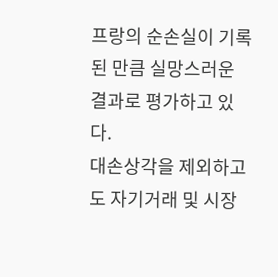프랑의 순손실이 기록된 만큼 실망스러운 결과로 평가하고 있다.
대손상각을 제외하고도 자기거래 및 시장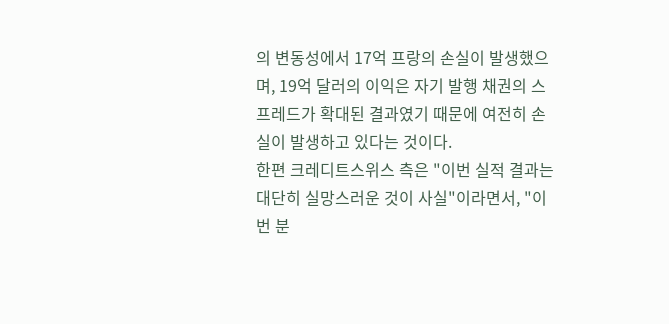의 변동성에서 17억 프랑의 손실이 발생했으며, 19억 달러의 이익은 자기 발행 채권의 스프레드가 확대된 결과였기 때문에 여전히 손실이 발생하고 있다는 것이다.
한편 크레디트스위스 측은 "이번 실적 결과는 대단히 실망스러운 것이 사실"이라면서, "이번 분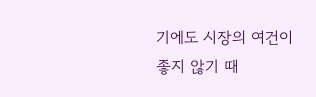기에도 시장의 여건이 좋지 않기 때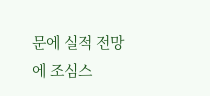문에 실적 전망에 조심스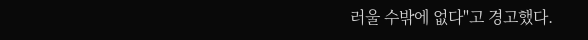러울 수밖에 없다"고 경고했다.